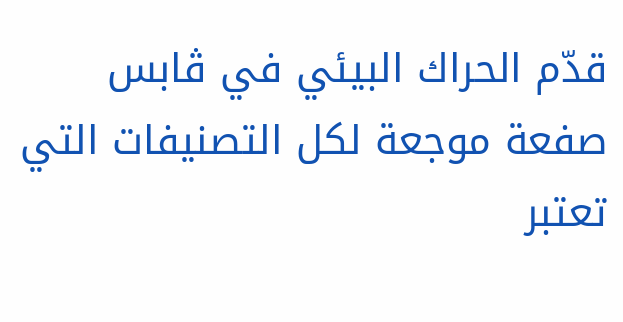قدّم الحراك البيئي في ڨابس صفعة موجعة لكل التصنيفات التي تعتبر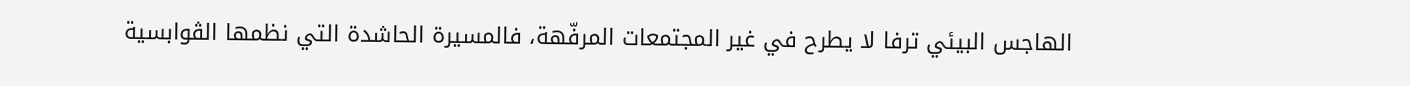الهاجس البيئي ترفا لا يطرح في غير المجتمعات المرفّهة، فالمسيرة الحاشدة التي نظمها الڨوابسية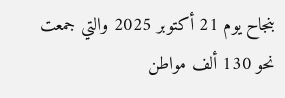بنجاح يوم 21 أكتوبر 2025 والتي جمعت نحو 130 ألف مواطن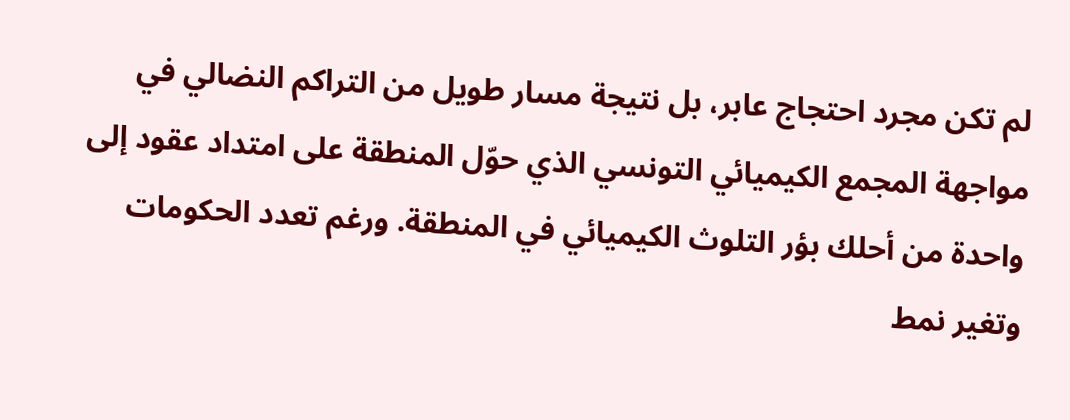لم تكن مجرد احتجاج عابر، بل نتيجة مسار طويل من التراكم النضالي في مواجهة المجمع الكيميائي التونسي الذي حوّل المنطقة على امتداد عقود إلى واحدة من أحلك بؤر التلوث الكيميائي في المنطقة. ورغم تعدد الحكومات وتغير نمط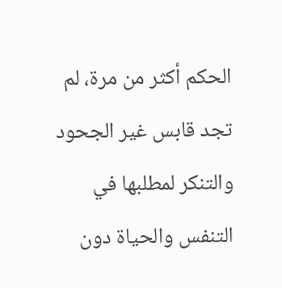الحكم أكثر من مرة، لم تجد قابس غير الجحود والتنكر لمطلبها في التنفس والحياة دون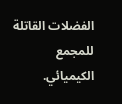الفضلات القاتلة للمجمع الكيميائي.